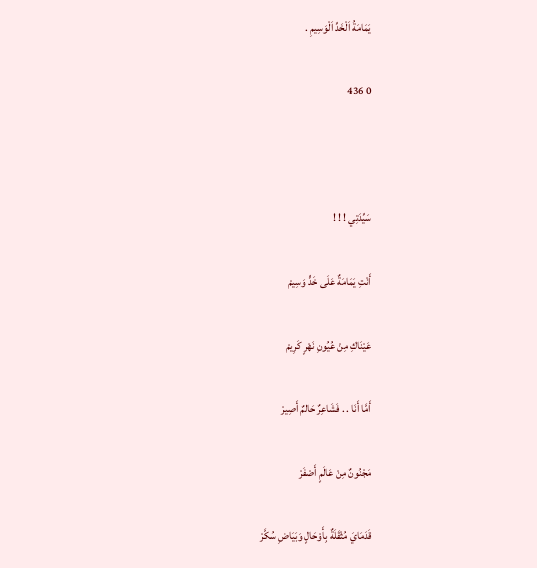يَمَامَةُ اَلْخَدِّ اَلْوَسِيمِ .

0 436



سَيِّدَتِي ! ! !

أَنْتِ يَمَامَةٌ عَلَى خَدٍّ وَسِيمْ

عَيْنَاكِ مِنْ عُيُونِ نَهْرٍ كَرِيمْ

أَمَّا أَنَا . . فَشَاعِرٌ حَالمٌ أَصِيرْ

مَجْنُونٌ مِنْ عَالَمٍ أَصْفَرْ

قَدَمَايَ مُثْقَلَةٌ بِأَوْحَالٍ وَبَيَاضِ سُكَّرْ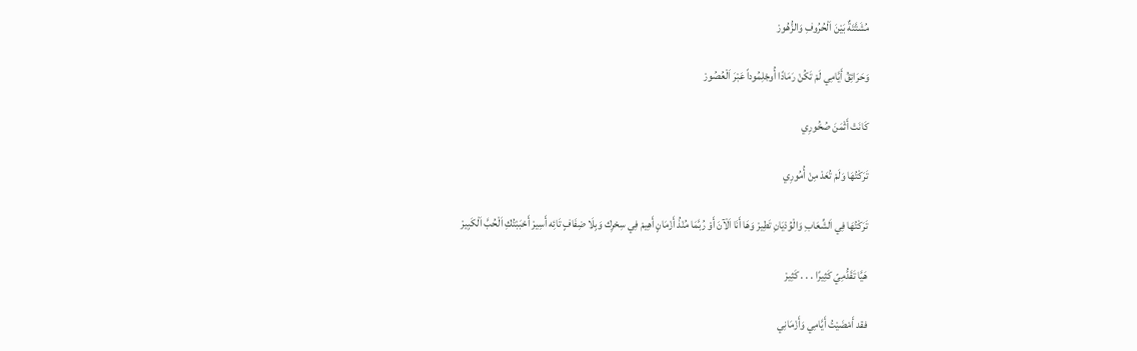مُشَتَّتَةٌ بَيْنَ اَلْحُرُوفِ وَالزُّهُورْ

وَحَرَائِقُ أَيَّامِي لَمْ تَكُنْ رَمَادًا أُوجْلِمُوداً عَبْرَ اَلْعُصُورْ

كَانَتْ أَثْمَنَ صُخُورِي

تَرَكْتُهَا وَلَمْ تُعَدْ مِنْ أُمُورِي

تَرَكْتُهَا فِي اَلشِّعَابِ وَالْوُدْيَانِ تَطِيرْ وَهَا أَنَا اَلْآنَ أَوْ رُبَّمَا مُنْذُ أَزْمَانٍ أَهِيمْ فِي سِحْرِك وَبِلَا ضِفَافٍ تَائِه أَسِيرْ أَحْبَبْتُكِ اَلْحُبَّ اَلْكَبِيرْ

هَيَّا تَقَدُّمِيّ كَثِيرًا . . . كَثِيرْ

فقد أَمْضَيْتُ أَيَّامِي وَأَزْمَانِي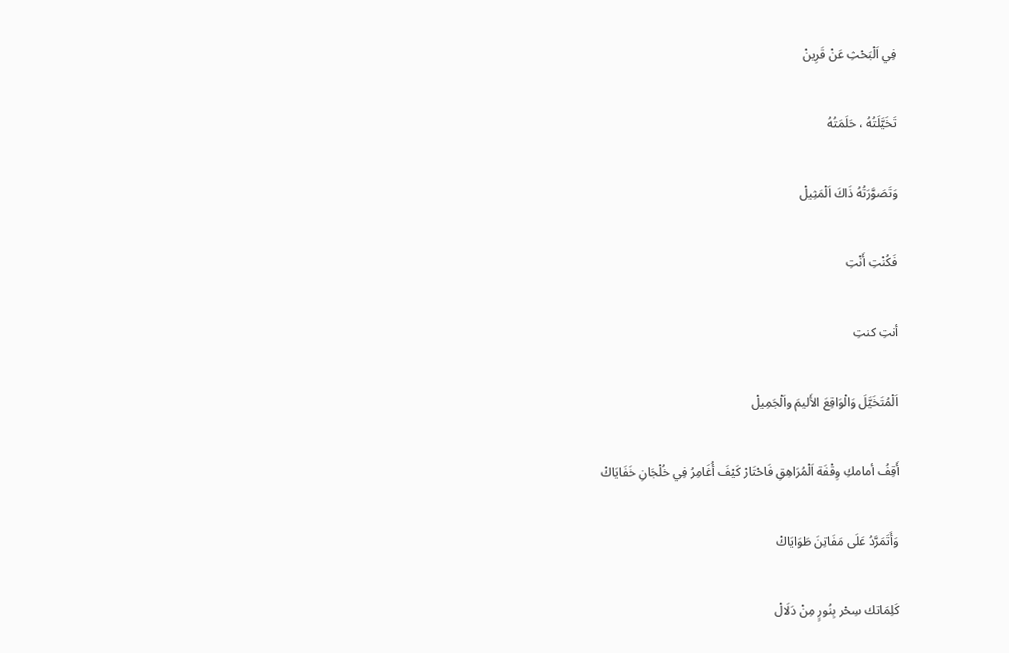فِي اَلْبَحْثِ عَنْ قَرِينْ

تَخَيَّلَتُهُ ، حَلَمَتُهُ

وَتَصَوَّرَتُهُ ذَاكَ اَلْمَثِيلْ

فَكُنْتِ أَنْتِ

أنتِ كنتِ

اَلْمُتَخَيَّلَ وَالْوَاقِعَ الأَليمَ واَلْجَمِيلْ

أَقِفُ أمامكِ وِقْفَة اَلْمُرَاهِقِ فَاحْتَارْ كَيْفَ أُغَامِرُ فِي خُلْجَانِ خَفَايَاكْ

وَأَتَمَرَّدُ عَلَى مَفَاتِنَ طَوَايَاكْ

كَلِمَاتك سِحْر بِنُورٍ مِنْ دَلَالْ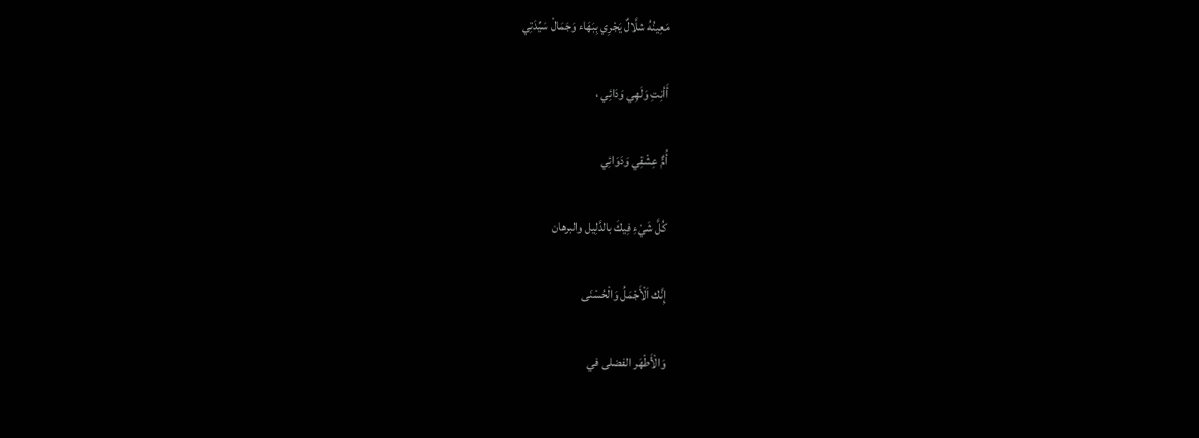مَعِينُهُ شلَّالٌ يَجْرِي بِبَهَاء وَجَمَالْ سَيِّدَتِي

أَأنِتِ وَلَهِي وَدَائِي ،

أُمٌّ عِشْقِي وَدَوَائِي

كُلَّ شَيْءِ فِيكَ بالدَّلِيل والبرهان

إِنَّك اَلْأَجْمَلُ وَالْحُسْنَى

وَالْأَطْهَر الفضلى في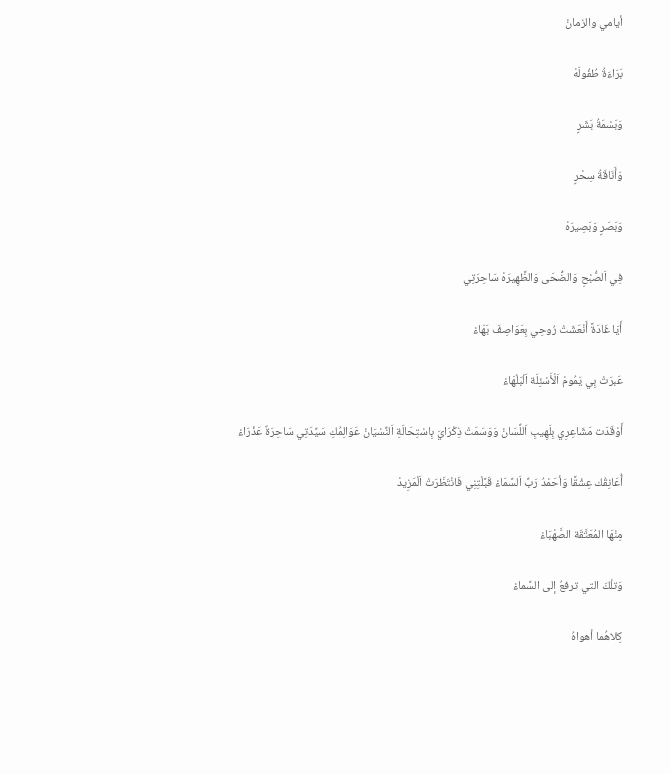أيامي والزمانْ

بَرَاءَةُ طُفُولَهْ

وَبَسْمَةُ بَشَرٍ

وَأَنَاقَةُ سِحْرٍ

وَبَصَرٍ وَبَصِيرَهْ

فِي اَلصُّبْحِ وَالضُّحَى وَالظَّهِيرَهْ سَاحِرَتِي

أَيَا غَادَةً أَنْعَشَتْ رُوحِي بِعَوَاصِفَ بَهَاءْ

عَبرَتْ بِي يَمُومْ اَلْأَسْئِلَة اَلْبَلْهَاءْ

أَوْقَدَت مَشَاعِرِي بِلَهِيبِ اَللِّسَانْ وَوَسَمَتْ ذِكْرَايَ بِاسْتِحَالَةِ اَلنِّسْيَانْ عَوَالِمُكِ سَيِّدَتِي سَاحِرَةٌ عَذْرَاءْ

أُعَانِقُك عِشْقًا وَأحَمْدُ رَبِّ اَلسَّمَاءْ قَبَّلْتِنِي فَانْتَظَرَتْ اَلْمَزِيدْ

مِنْهَا المُعَتَّقَة الصَّهْبَاءْ

وَتلْكَ التي ترفعُ إلى السَّماءْ

كِلاهُما أهواهُ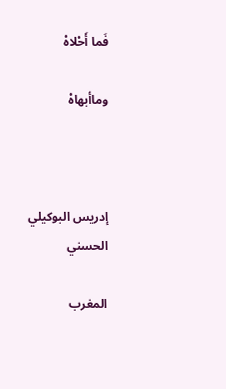فَما أَحْلاهْ

وماأبهاهْ



إدريس البوكيلي الحسني

المغرب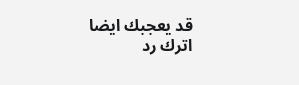قد يعجبك ايضا
اترك رد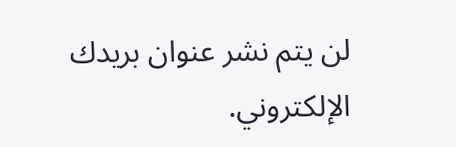لن يتم نشر عنوان بريدك الإلكتروني.